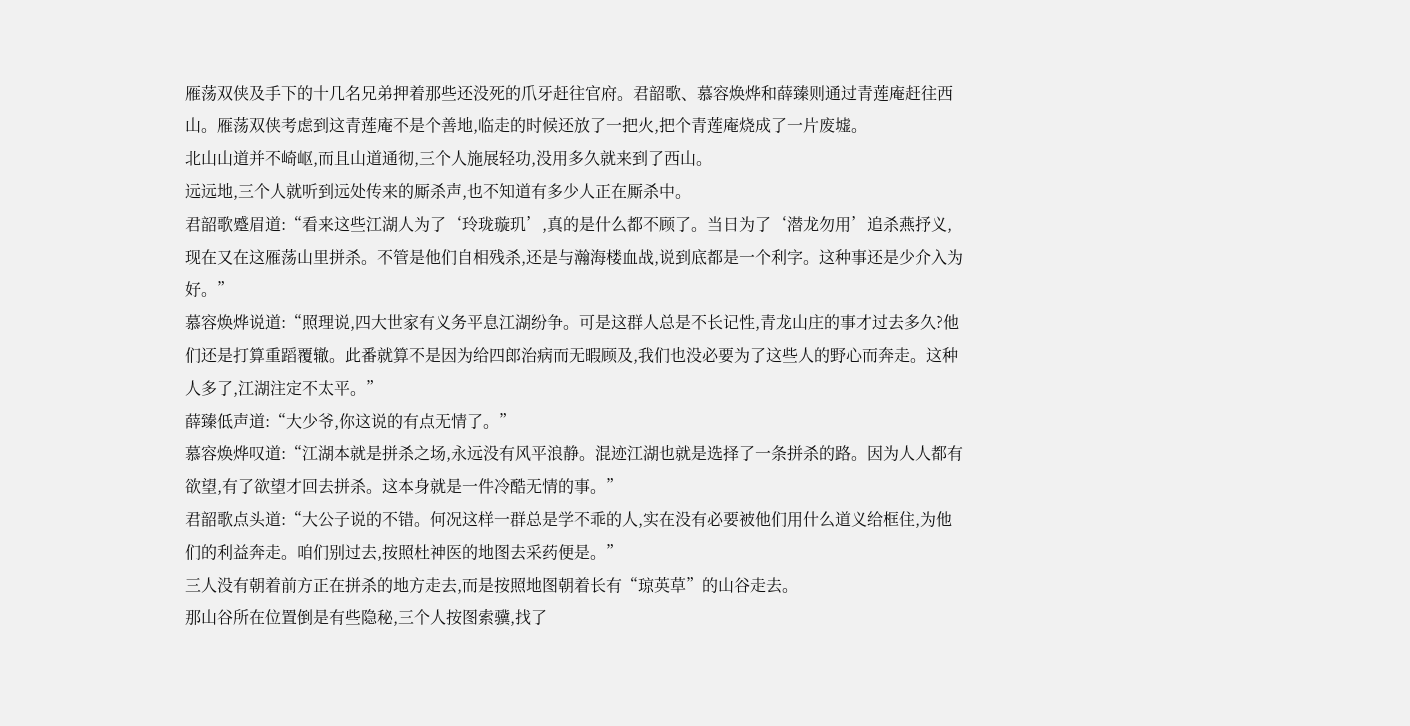雁荡双侠及手下的十几名兄弟押着那些还没死的爪牙赶往官府。君韶歌、慕容焕烨和薛臻则通过青莲庵赶往西山。雁荡双侠考虑到这青莲庵不是个善地,临走的时候还放了一把火,把个青莲庵烧成了一片废墟。
北山山道并不崎岖,而且山道通彻,三个人施展轻功,没用多久就来到了西山。
远远地,三个人就听到远处传来的厮杀声,也不知道有多少人正在厮杀中。
君韶歌蹙眉道:“看来这些江湖人为了‘玲珑璇玑’,真的是什么都不顾了。当日为了‘潜龙勿用’追杀燕抒义,现在又在这雁荡山里拼杀。不管是他们自相残杀,还是与瀚海楼血战,说到底都是一个利字。这种事还是少介入为好。”
慕容焕烨说道:“照理说,四大世家有义务平息江湖纷争。可是这群人总是不长记性,青龙山庄的事才过去多久?他们还是打算重蹈覆辙。此番就算不是因为给四郎治病而无暇顾及,我们也没必要为了这些人的野心而奔走。这种人多了,江湖注定不太平。”
薛臻低声道:“大少爷,你这说的有点无情了。”
慕容焕烨叹道:“江湖本就是拼杀之场,永远没有风平浪静。混迹江湖也就是选择了一条拼杀的路。因为人人都有欲望,有了欲望才回去拼杀。这本身就是一件冷酷无情的事。”
君韶歌点头道:“大公子说的不错。何况这样一群总是学不乖的人,实在没有必要被他们用什么道义给框住,为他们的利益奔走。咱们别过去,按照杜神医的地图去采药便是。”
三人没有朝着前方正在拼杀的地方走去,而是按照地图朝着长有“琼英草”的山谷走去。
那山谷所在位置倒是有些隐秘,三个人按图索骥,找了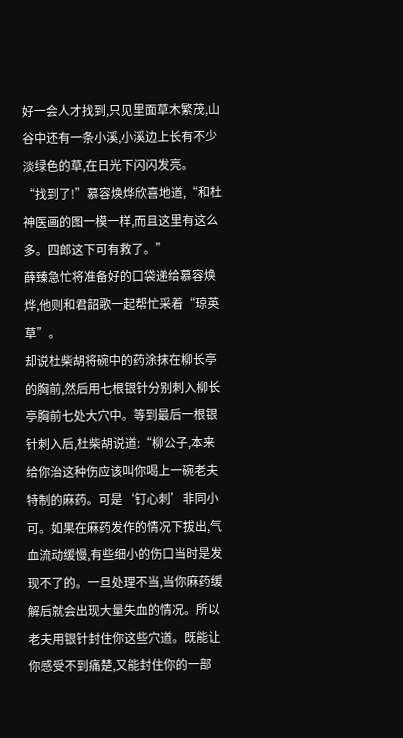好一会人才找到,只见里面草木繁茂,山谷中还有一条小溪,小溪边上长有不少淡绿色的草,在日光下闪闪发亮。
“找到了!”慕容焕烨欣喜地道,“和杜神医画的图一模一样,而且这里有这么多。四郎这下可有救了。”
薛臻急忙将准备好的口袋递给慕容焕烨,他则和君韶歌一起帮忙采着“琼英草”。
却说杜柴胡将碗中的药涂抹在柳长亭的胸前,然后用七根银针分别刺入柳长亭胸前七处大穴中。等到最后一根银针刺入后,杜柴胡说道:“柳公子,本来给你治这种伤应该叫你喝上一碗老夫特制的麻药。可是‘钉心刺’非同小可。如果在麻药发作的情况下拔出,气血流动缓慢,有些细小的伤口当时是发现不了的。一旦处理不当,当你麻药缓解后就会出现大量失血的情况。所以老夫用银针封住你这些穴道。既能让你感受不到痛楚,又能封住你的一部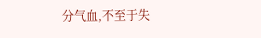分气血,不至于失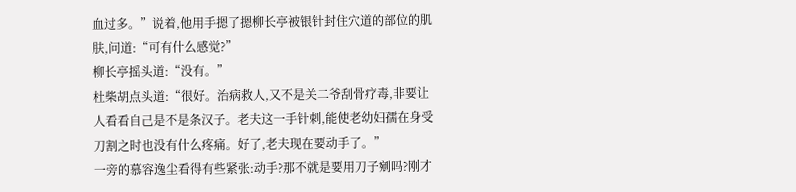血过多。”说着,他用手摁了摁柳长亭被银针封住穴道的部位的肌肤,问道:“可有什么感觉?”
柳长亭摇头道:“没有。”
杜柴胡点头道:“很好。治病救人,又不是关二爷刮骨疗毒,非要让人看看自己是不是条汉子。老夫这一手针刺,能使老幼妇孺在身受刀割之时也没有什么疼痛。好了,老夫现在要动手了。”
一旁的慕容逸尘看得有些紧张:动手?那不就是要用刀子剜吗?刚才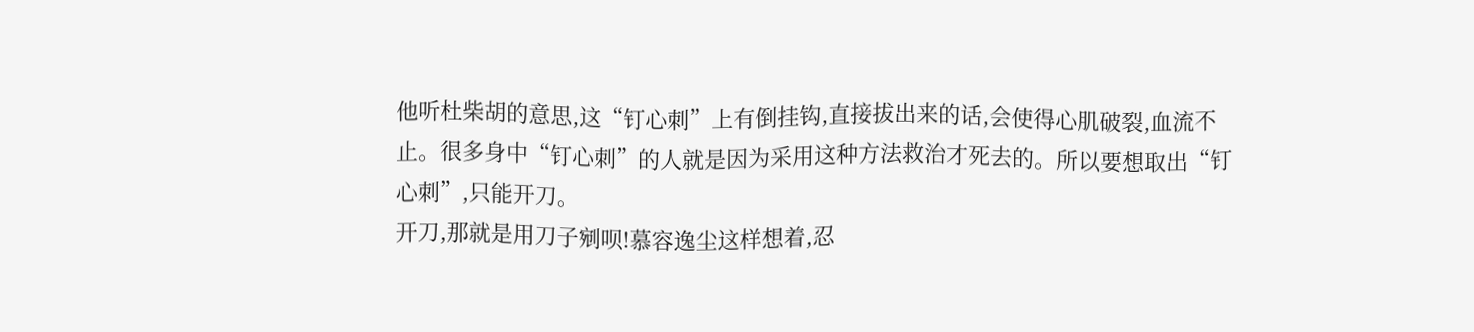他听杜柴胡的意思,这“钉心刺”上有倒挂钩,直接拔出来的话,会使得心肌破裂,血流不止。很多身中“钉心刺”的人就是因为采用这种方法救治才死去的。所以要想取出“钉心刺”,只能开刀。
开刀,那就是用刀子剜呗!慕容逸尘这样想着,忍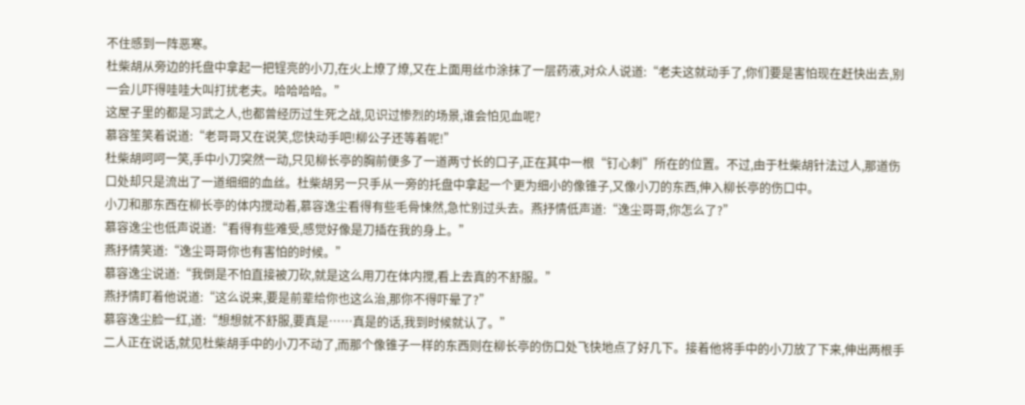不住感到一阵恶寒。
杜柴胡从旁边的托盘中拿起一把锃亮的小刀,在火上燎了燎,又在上面用丝巾涂抹了一层药液,对众人说道:“老夫这就动手了,你们要是害怕现在赶快出去,别一会儿吓得哇哇大叫打扰老夫。哈哈哈哈。”
这屋子里的都是习武之人,也都曾经历过生死之战,见识过惨烈的场景,谁会怕见血呢?
慕容笙笑着说道:“老哥哥又在说笑,您快动手吧!柳公子还等着呢!”
杜柴胡呵呵一笑,手中小刀突然一动,只见柳长亭的胸前便多了一道两寸长的口子,正在其中一根“钉心刺”所在的位置。不过,由于杜柴胡针法过人,那道伤口处却只是流出了一道细细的血丝。杜柴胡另一只手从一旁的托盘中拿起一个更为细小的像锥子,又像小刀的东西,伸入柳长亭的伤口中。
小刀和那东西在柳长亭的体内搅动着,慕容逸尘看得有些毛骨悚然,急忙别过头去。燕抒情低声道:“逸尘哥哥,你怎么了?”
慕容逸尘也低声说道:“看得有些难受,感觉好像是刀插在我的身上。”
燕抒情笑道:“逸尘哥哥你也有害怕的时候。”
慕容逸尘说道:“我倒是不怕直接被刀砍,就是这么用刀在体内搅,看上去真的不舒服。”
燕抒情盯着他说道:“这么说来,要是前辈给你也这么治,那你不得吓晕了?”
慕容逸尘脸一红,道:“想想就不舒服,要真是……真是的话,我到时候就认了。”
二人正在说话,就见杜柴胡手中的小刀不动了,而那个像锥子一样的东西则在柳长亭的伤口处飞快地点了好几下。接着他将手中的小刀放了下来,伸出两根手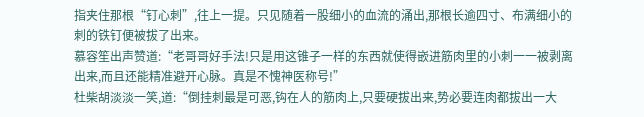指夹住那根“钉心刺”,往上一提。只见随着一股细小的血流的涌出,那根长逾四寸、布满细小的刺的铁钉便被拔了出来。
慕容笙出声赞道:“老哥哥好手法!只是用这锥子一样的东西就使得嵌进筋肉里的小刺一一被剥离出来,而且还能精准避开心脉。真是不愧神医称号!”
杜柴胡淡淡一笑,道:“倒挂刺最是可恶,钩在人的筋肉上,只要硬拔出来,势必要连肉都拔出一大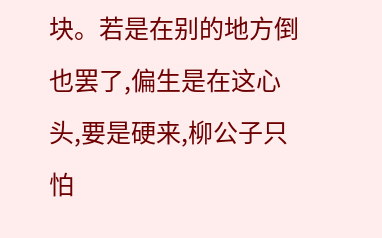块。若是在别的地方倒也罢了,偏生是在这心头,要是硬来,柳公子只怕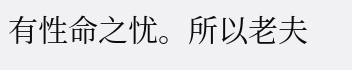有性命之忧。所以老夫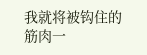我就将被钩住的筋肉一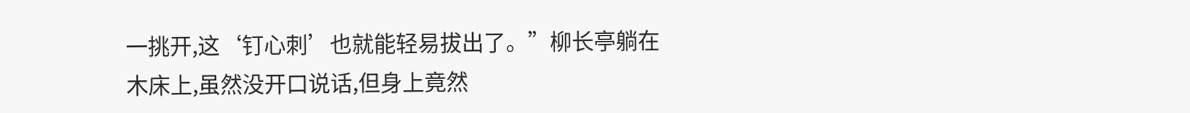一挑开,这‘钉心刺’也就能轻易拔出了。”柳长亭躺在木床上,虽然没开口说话,但身上竟然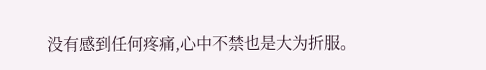没有感到任何疼痛,心中不禁也是大为折服。